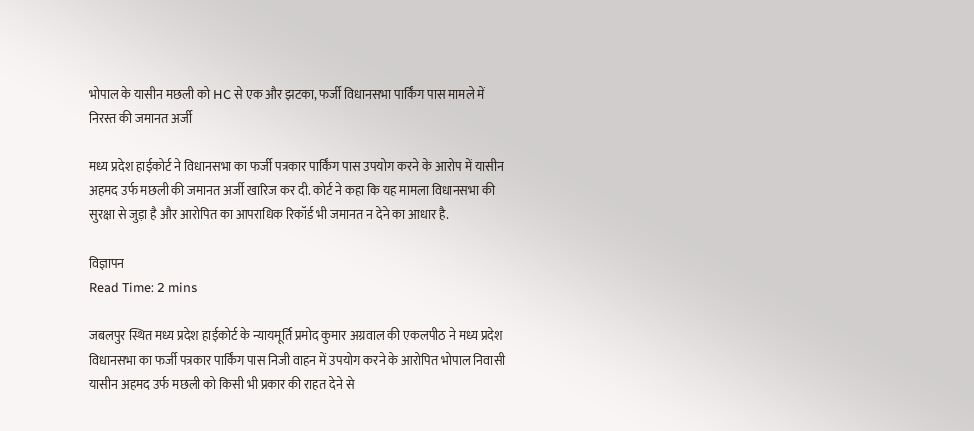भोपाल के यासीन मछली को HC से एक और झटका, फर्जी विधानसभा पार्किंग पास मामले में निरस्त की जमानत अर्जी

मध्य प्रदेश हाईकोर्ट ने विधानसभा का फर्जी पत्रकार पार्किंग पास उपयोग करने के आरोप में यासीन अहमद उर्फ मछली की जमानत अर्जी खारिज कर दी. कोर्ट ने कहा कि यह मामला विधानसभा की सुरक्षा से जुड़ा है और आरोपित का आपराधिक रिकॉर्ड भी जमानत न देने का आधार है.

विज्ञापन
Read Time: 2 mins

जबलपुर स्थित मध्य प्रदेश हाईकोर्ट के न्यायमूर्ति प्रमोद कुमार अग्रवाल की एकलपीठ ने मध्य प्रदेश विधानसभा का फर्जी पत्रकार पार्किंग पास निजी वाहन में उपयोग करने के आरोपित भोपाल निवासी यासीन अहमद उर्फ मछली को किसी भी प्रकार की राहत देने से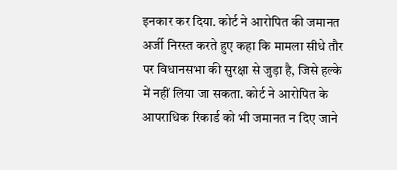इनकार कर दिया. कोर्ट ने आरोपित की जमानत अर्जी निरस्त करते हुए कहा कि मामला सीधे तौर पर विधानसभा की सुरक्षा से जुड़ा है, जिसे हल्के में नहीं लिया जा सकता. कोर्ट ने आरोपित के आपराधिक रिकार्ड को भी जमानत न दिए जाने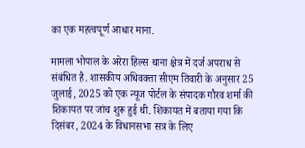का एक महत्वपूर्ण आधार माना.

मामला भोपाल के अरेरा हिल्स थाना क्षेत्र में दर्ज अपराध से संबंधित है. शासकीय अधिवक्ता सीएम तिवारी के अनुसार 25 जुलाई, 2025 को एक न्यूज पोर्टल के संपादक गौरव शर्मा की शिकायत पर जांच शुरू हुई थी. शिकायत में बताया गया कि दिसंबर, 2024 के विधानसभा सत्र के लिए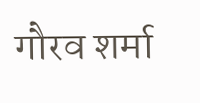गौरव शर्मा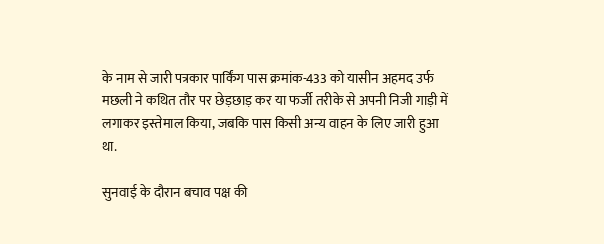के नाम से जारी पत्रकार पार्किंग पास क्रमांक-433 को यासीन अहमद उर्फ मछली ने कथित तौर पर छेड़छाड़ कर या फर्जी तरीके से अपनी निजी गाड़ी में लगाकर इस्तेमाल किया, जबकि पास किसी अन्य वाहन के लिए जारी हुआ था.

सुनवाई के दौरान बचाव पक्ष की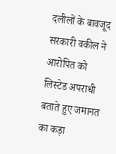दलीलों के बावजूद सरकारी वकील ने आरोपित को लिस्टेड अपराधी बताते हुए जमानत का कड़ा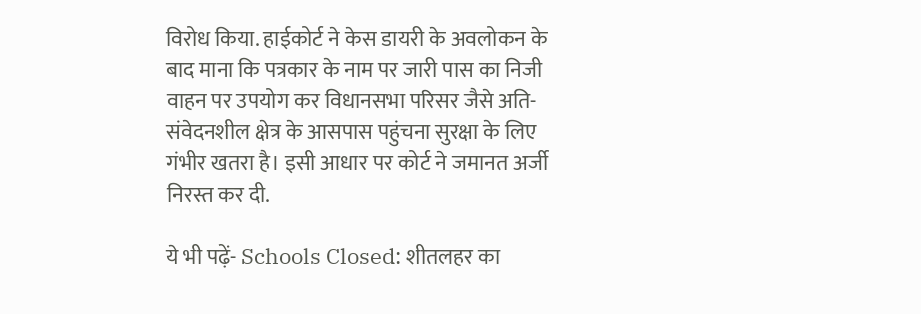विरोध किया. हाईकोर्ट ने केस डायरी के अवलोकन के बाद माना कि पत्रकार के नाम पर जारी पास का निजी वाहन पर उपयोग कर विधानसभा परिसर जैसे अति-संवेदनशील क्षेत्र के आसपास पहुंचना सुरक्षा के लिए गंभीर खतरा है। इसी आधार पर कोर्ट ने जमानत अर्जी निरस्त कर दी.

ये भी पढ़ें- Schools Closed: शीतलहर का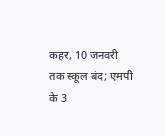कहर, 10 जनवरी तक स्कूल बंद; एमपी के 3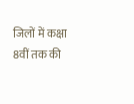जिलों में कक्षा 8वीं तक की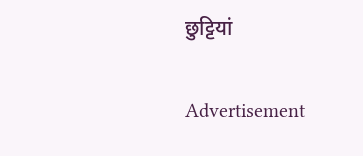छुट्टियां

Advertisement